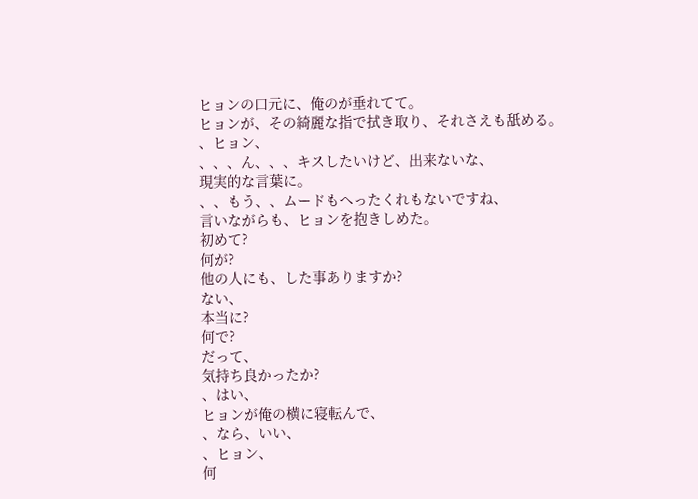ヒョンの口元に、俺のが垂れてて。
ヒョンが、その綺麗な指で拭き取り、それさえも舐める。
、ヒョン、
、、、ん、、、キスしたいけど、出来ないな、
現実的な言葉に。
、、もう、、ムードもへったくれもないですね、
言いながらも、ヒョンを抱きしめた。
初めて?
何が?
他の人にも、した事ありますか?
ない、
本当に?
何で?
だって、
気持ち良かったか?
、はい、
ヒョンが俺の横に寝転んで、
、なら、いい、
、ヒョン、
何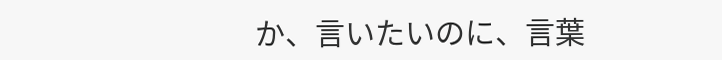か、言いたいのに、言葉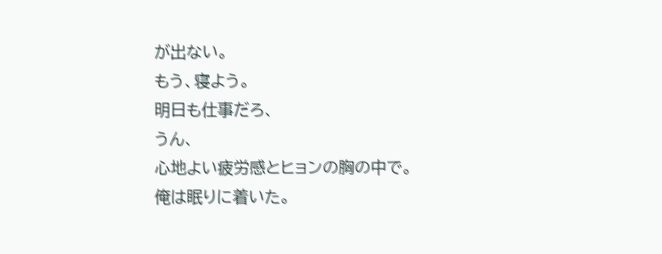が出ない。
もう、寝よう。
明日も仕事だろ、
うん、
心地よい疲労感とヒョンの胸の中で。
俺は眠りに着いた。